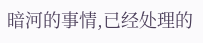暗河的事情,已经处理的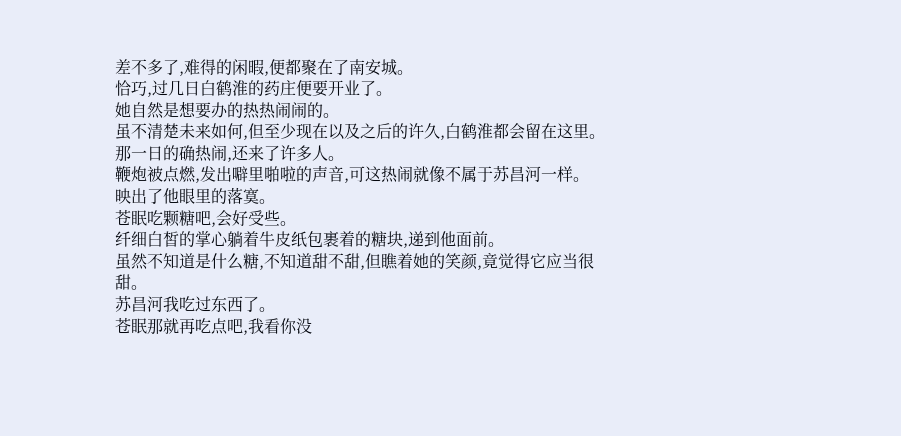差不多了,难得的闲暇,便都聚在了南安城。
恰巧,过几日白鹤淮的药庄便要开业了。
她自然是想要办的热热闹闹的。
虽不清楚未来如何,但至少现在以及之后的许久,白鹤淮都会留在这里。
那一日的确热闹,还来了许多人。
鞭炮被点燃,发出噼里啪啦的声音,可这热闹就像不属于苏昌河一样。
映出了他眼里的落寞。
苍眠吃颗糖吧,会好受些。
纤细白皙的掌心躺着牛皮纸包裹着的糖块,递到他面前。
虽然不知道是什么糖,不知道甜不甜,但瞧着她的笑颜,竟觉得它应当很甜。
苏昌河我吃过东西了。
苍眠那就再吃点吧,我看你没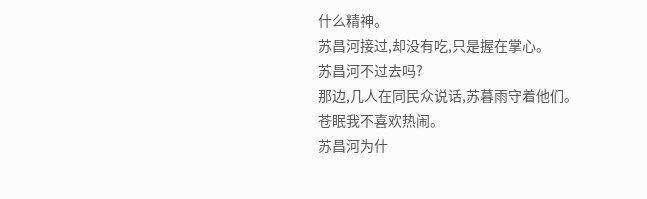什么精神。
苏昌河接过,却没有吃,只是握在掌心。
苏昌河不过去吗?
那边,几人在同民众说话,苏暮雨守着他们。
苍眠我不喜欢热闹。
苏昌河为什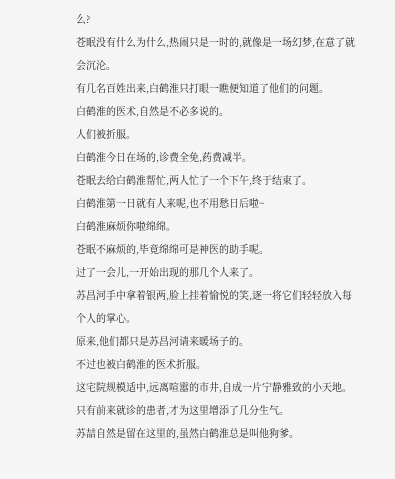么?
苍眠没有什么为什么,热闹只是一时的,就像是一场幻梦,在意了就会沉沦。
有几名百姓出来,白鹤淮只打眼一瞧便知道了他们的问题。
白鹤淮的医术,自然是不必多说的。
人们被折服。
白鹤淮今日在场的,诊费全免,药费减半。
苍眠去给白鹤淮帮忙,两人忙了一个下午,终于结束了。
白鹤淮第一日就有人来呢,也不用愁日后啦~
白鹤淮麻烦你啦绵绵。
苍眠不麻烦的,毕竟绵绵可是神医的助手呢。
过了一会儿,一开始出现的那几个人来了。
苏昌河手中拿着银两,脸上挂着愉悦的笑,逐一将它们轻轻放入每个人的掌心。
原来,他们都只是苏昌河请来暖场子的。
不过也被白鹤淮的医术折服。
这宅院规模适中,远离喧嚣的市井,自成一片宁静雅致的小天地。
只有前来就诊的患者,才为这里增添了几分生气。
苏喆自然是留在这里的,虽然白鹤淮总是叫他狗爹。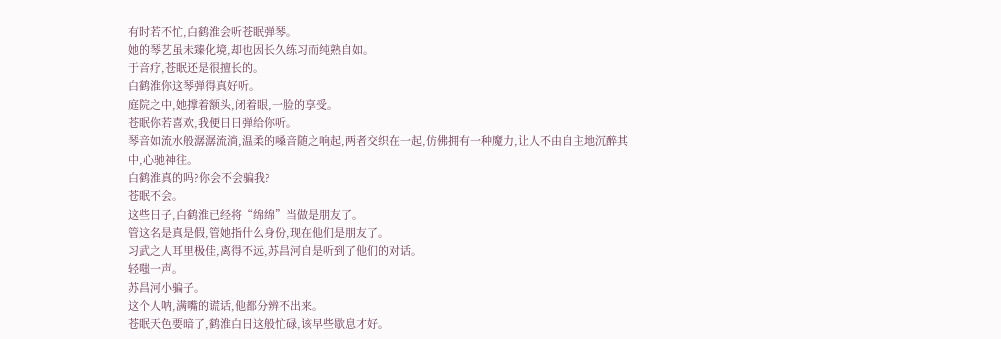有时若不忙,白鹤淮会听苍眠弹琴。
她的琴艺虽未臻化境,却也因长久练习而纯熟自如。
于音疗,苍眠还是很擅长的。
白鹤淮你这琴弹得真好听。
庭院之中,她撑着额头,闭着眼,一脸的享受。
苍眠你若喜欢,我便日日弹给你听。
琴音如流水般潺潺流淌,温柔的嗓音随之响起,两者交织在一起,仿佛拥有一种魔力,让人不由自主地沉醉其中,心驰神往。
白鹤淮真的吗?你会不会骗我?
苍眠不会。
这些日子,白鹤淮已经将“绵绵”当做是朋友了。
管这名是真是假,管她指什么身份,现在他们是朋友了。
习武之人耳里极佳,离得不远,苏昌河自是听到了他们的对话。
轻嗤一声。
苏昌河小骗子。
这个人呐,满嘴的谎话,他都分辨不出来。
苍眠天色要暗了,鹤淮白日这般忙碌,该早些歇息才好。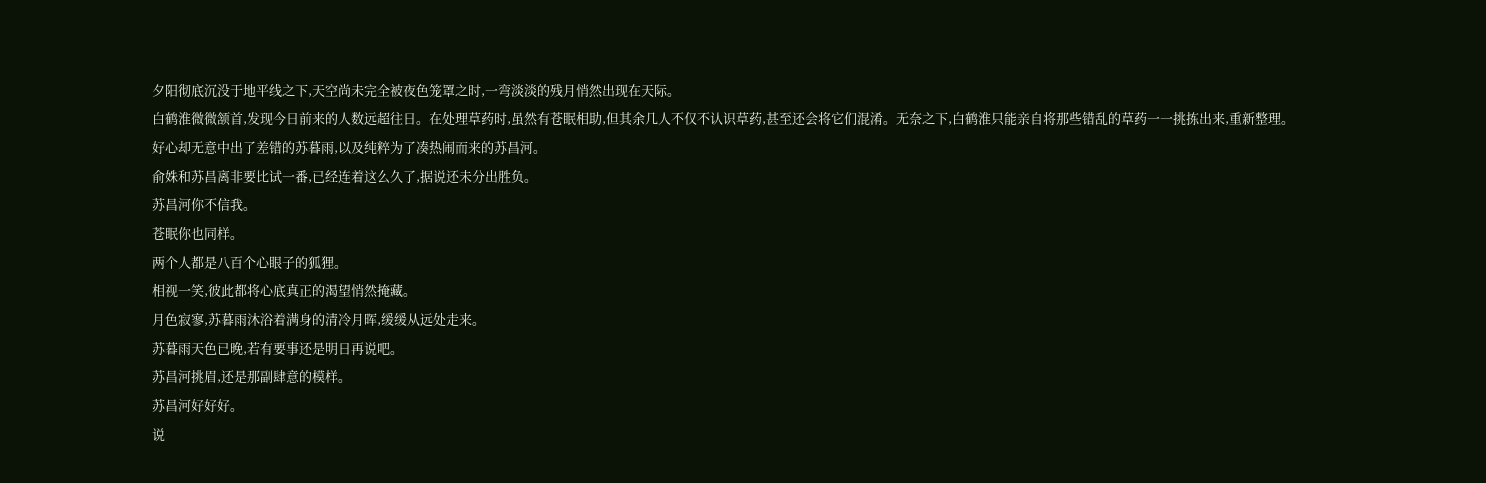夕阳彻底沉没于地平线之下,天空尚未完全被夜色笼罩之时,一弯淡淡的残月悄然出现在天际。
白鹤淮微微颔首,发现今日前来的人数远超往日。在处理草药时,虽然有苍眠相助,但其余几人不仅不认识草药,甚至还会将它们混淆。无奈之下,白鹤淮只能亲自将那些错乱的草药一一挑拣出来,重新整理。
好心却无意中出了差错的苏暮雨,以及纯粹为了凑热闹而来的苏昌河。
俞姝和苏昌离非要比试一番,已经连着这么久了,据说还未分出胜负。
苏昌河你不信我。
苍眠你也同样。
两个人都是八百个心眼子的狐狸。
相视一笑,彼此都将心底真正的渴望悄然掩藏。
月色寂寥,苏暮雨沐浴着满身的清冷月晖,缓缓从远处走来。
苏暮雨天色已晚,若有要事还是明日再说吧。
苏昌河挑眉,还是那副肆意的模样。
苏昌河好好好。
说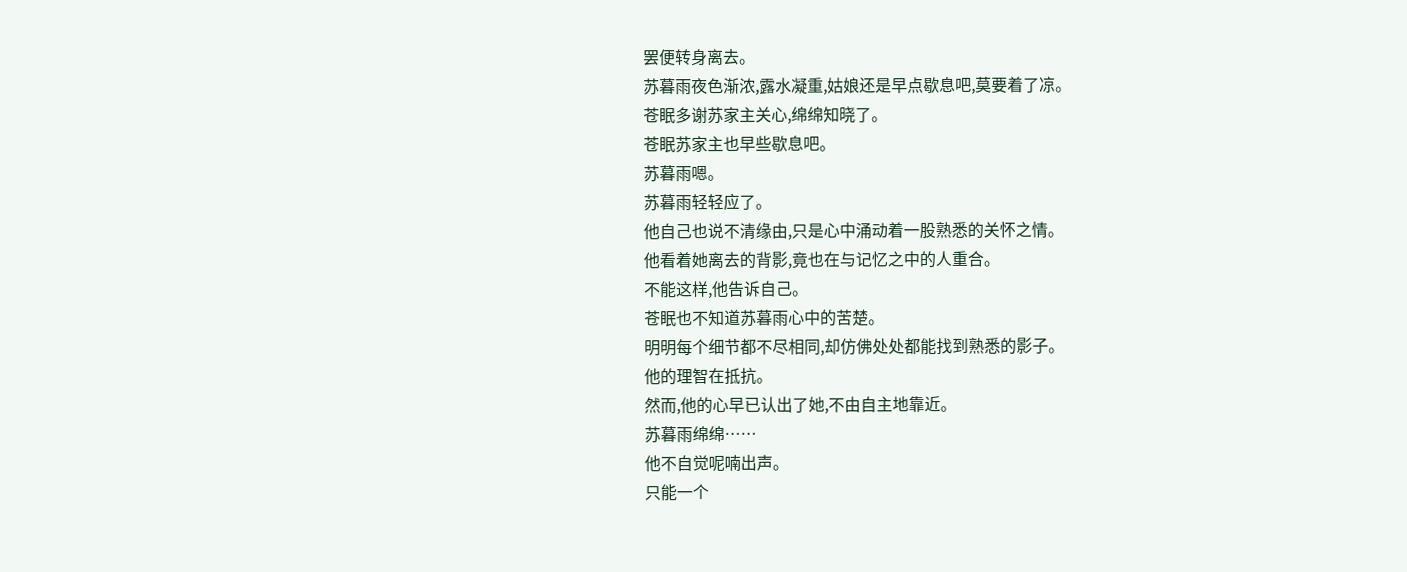罢便转身离去。
苏暮雨夜色渐浓,露水凝重,姑娘还是早点歇息吧,莫要着了凉。
苍眠多谢苏家主关心,绵绵知晓了。
苍眠苏家主也早些歇息吧。
苏暮雨嗯。
苏暮雨轻轻应了。
他自己也说不清缘由,只是心中涌动着一股熟悉的关怀之情。
他看着她离去的背影,竟也在与记忆之中的人重合。
不能这样,他告诉自己。
苍眠也不知道苏暮雨心中的苦楚。
明明每个细节都不尽相同,却仿佛处处都能找到熟悉的影子。
他的理智在抵抗。
然而,他的心早已认出了她,不由自主地靠近。
苏暮雨绵绵……
他不自觉呢喃出声。
只能一个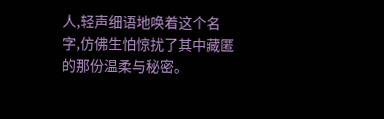人,轻声细语地唤着这个名字,仿佛生怕惊扰了其中藏匿的那份温柔与秘密。